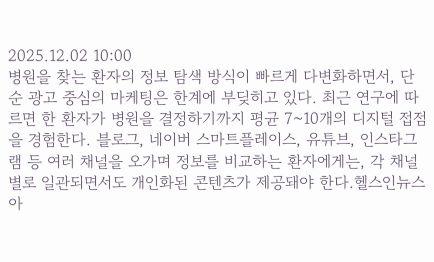2025.12.02 10:00
병원을 찾는 환자의 정보 탐색 방식이 빠르게 다변화하면서, 단순 광고 중심의 마케팅은 한계에 부딪히고 있다. 최근 연구에 따르면 한 환자가 병원을 결정하기까지 평균 7~10개의 디지털 접점을 경험한다. 블로그, 네이버 스마트플레이스, 유튜브, 인스타그램 등 여러 채널을 오가며 정보를 비교하는 환자에게는, 각 채널별로 일관되면서도 개인화된 콘텐츠가 제공돼야 한다.헬스인뉴스 아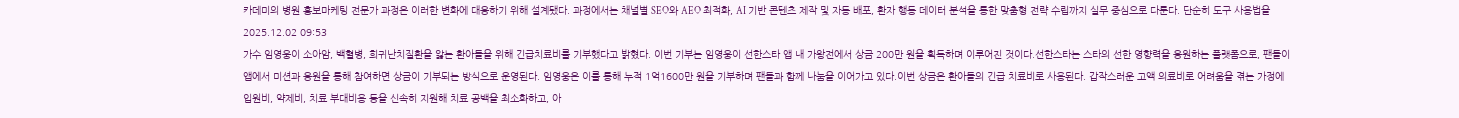카데미의 병원 홍보마케팅 전문가 과정은 이러한 변화에 대응하기 위해 설계됐다. 과정에서는 채널별 SEO와 AEO 최적화, AI 기반 콘텐츠 제작 및 자동 배포, 환자 행동 데이터 분석을 통한 맞춤형 전략 수립까지 실무 중심으로 다룬다. 단순히 도구 사용법을2025.12.02 09:53
가수 임영웅이 소아암, 백혈병, 희귀난치질환을 앓는 환아들을 위해 긴급치료비를 기부했다고 밝혔다. 이번 기부는 임영웅이 선한스타 앱 내 가왕전에서 상금 200만 원을 획득하며 이루어진 것이다.선한스타는 스타의 선한 영향력을 응원하는 플랫폼으로, 팬들이 앱에서 미션과 응원을 통해 참여하면 상금이 기부되는 방식으로 운영된다. 임영웅은 이를 통해 누적 1억1600만 원을 기부하며 팬들과 함께 나눔을 이어가고 있다.이번 상금은 환아들의 긴급 치료비로 사용된다. 갑작스러운 고액 의료비로 어려움을 겪는 가정에 입원비, 약제비, 치료 부대비용 등을 신속히 지원해 치료 공백을 최소화하고, 아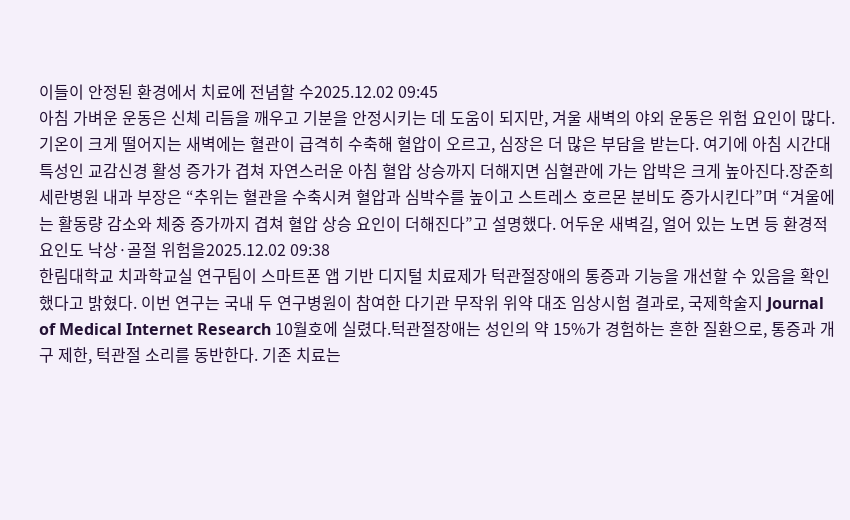이들이 안정된 환경에서 치료에 전념할 수2025.12.02 09:45
아침 가벼운 운동은 신체 리듬을 깨우고 기분을 안정시키는 데 도움이 되지만, 겨울 새벽의 야외 운동은 위험 요인이 많다. 기온이 크게 떨어지는 새벽에는 혈관이 급격히 수축해 혈압이 오르고, 심장은 더 많은 부담을 받는다. 여기에 아침 시간대 특성인 교감신경 활성 증가가 겹쳐 자연스러운 아침 혈압 상승까지 더해지면 심혈관에 가는 압박은 크게 높아진다.장준희 세란병원 내과 부장은 “추위는 혈관을 수축시켜 혈압과 심박수를 높이고 스트레스 호르몬 분비도 증가시킨다”며 “겨울에는 활동량 감소와 체중 증가까지 겹쳐 혈압 상승 요인이 더해진다”고 설명했다. 어두운 새벽길, 얼어 있는 노면 등 환경적 요인도 낙상·골절 위험을2025.12.02 09:38
한림대학교 치과학교실 연구팀이 스마트폰 앱 기반 디지털 치료제가 턱관절장애의 통증과 기능을 개선할 수 있음을 확인했다고 밝혔다. 이번 연구는 국내 두 연구병원이 참여한 다기관 무작위 위약 대조 임상시험 결과로, 국제학술지 Journal of Medical Internet Research 10월호에 실렸다.턱관절장애는 성인의 약 15%가 경험하는 흔한 질환으로, 통증과 개구 제한, 턱관절 소리를 동반한다. 기존 치료는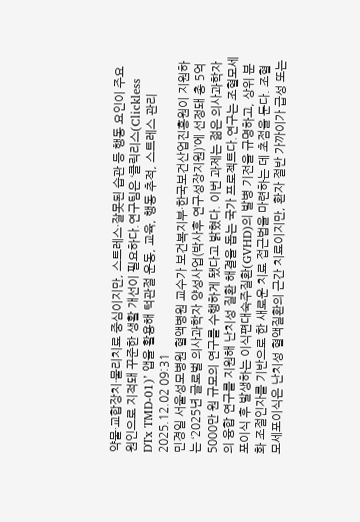약물·교합장치·물리치료 중심이지만, 스트레스·잘못된 습관 등 행동 요인이 주요 원인으로 지적돼 꾸준한 생활 개선이 필요하다.연구팀은 ‘클릭리스(Clickless DTx TMD-01)’ 앱을 활용해 턱관절 운동, 교육, 행동 추적, 스트레스 관리2025.12.02 09:31
민경일 서울성모병원 혈액병원 교수가 보건복지부·한국보건산업진흥원이 지원하는 ‘2025년 글로벌 의사과학자 양성사업(박사후 연구성장지원)’에 선정돼 총 5억5000만 원 규모의 연구를 수행하게 됐다고 밝혔다. 이번 과제는 젊은 의사과학자의 융합 연구를 지원해 난치성 질환 해결을 돕는 국가 프로젝트다.연구는 조혈모세포이식 후 발생하는 이식편대숙주질환(GVHD)의 발병 기전을 규명하고, 상위 분화 조절인자를 기반으로 한 새로운 치료 접근법을 마련하는 데 초점을 둔다. 조혈모세포이식은 난치성 혈액질환의 근간 치료이지만, 환자 절반 가까이가 급성 또는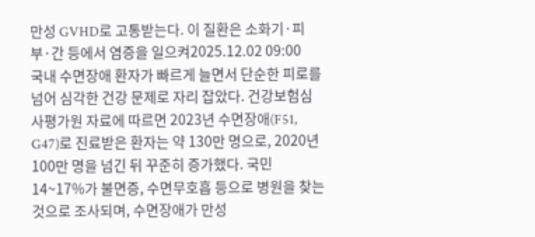만성 GVHD로 고통받는다. 이 질환은 소화기·피부·간 등에서 염증을 일으켜2025.12.02 09:00
국내 수면장애 환자가 빠르게 늘면서 단순한 피로를 넘어 심각한 건강 문제로 자리 잡았다. 건강보험심사평가원 자료에 따르면 2023년 수면장애(F51, G47)로 진료받은 환자는 약 130만 명으로, 2020년 100만 명을 넘긴 뒤 꾸준히 증가했다. 국민 14~17%가 불면증, 수면무호흡 등으로 병원을 찾는 것으로 조사되며, 수면장애가 만성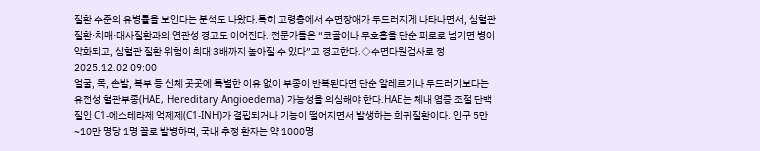질환 수준의 유병률을 보인다는 분석도 나왔다.특히 고령층에서 수면장애가 두드러지게 나타나면서, 심혈관질환·치매·대사질환과의 연관성 경고도 이어진다. 전문가들은 “코골이나 무호흡을 단순 피로로 넘기면 병이 악화되고, 심혈관 질환 위험이 최대 3배까지 높아질 수 있다”고 경고한다.◇수면다원검사로 정2025.12.02 09:00
얼굴, 목, 손발, 복부 등 신체 곳곳에 특별한 이유 없이 부종이 반복된다면 단순 알레르기나 두드러기보다는 유전성 혈관부종(HAE, Hereditary Angioedema) 가능성을 의심해야 한다.HAE는 체내 염증 조절 단백질인 C1-에스테라제 억제제(C1-INH)가 결핍되거나 기능이 떨어지면서 발생하는 희귀질환이다. 인구 5만~10만 명당 1명 꼴로 발병하며, 국내 추정 환자는 약 1000명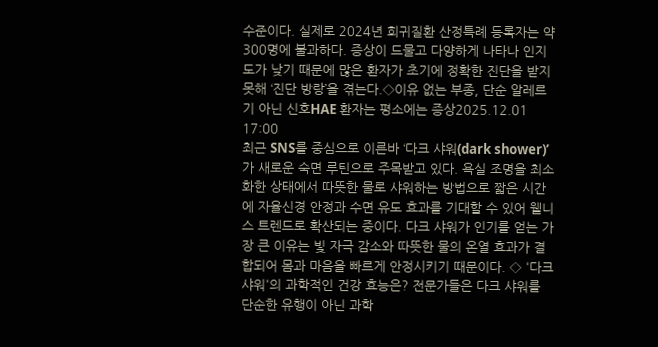수준이다. 실제로 2024년 희귀질환 산정특례 등록자는 약 300명에 불과하다. 증상이 드물고 다양하게 나타나 인지도가 낮기 때문에 많은 환자가 초기에 정확한 진단을 받지 못해 ‘진단 방랑’을 겪는다.◇이유 없는 부종, 단순 알레르기 아닌 신호HAE 환자는 평소에는 증상2025.12.01 17:00
최근 SNS를 중심으로 이른바 ‘다크 샤워(dark shower)’가 새로운 숙면 루틴으로 주목받고 있다. 욕실 조명을 최소화한 상태에서 따뜻한 물로 샤워하는 방법으로 짧은 시간에 자율신경 안정과 수면 유도 효과를 기대할 수 있어 웰니스 트렌드로 확산되는 중이다. 다크 샤워가 인기를 얻는 가장 큰 이유는 빛 자극 감소와 따뜻한 물의 온열 효과가 결합되어 몸과 마음을 빠르게 안정시키기 때문이다. ◇ '다크 샤워'의 과학적인 건강 효능은? 전문가들은 다크 샤워를 단순한 유행이 아닌 과학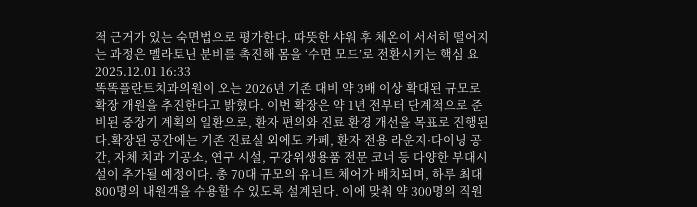적 근거가 있는 숙면법으로 평가한다. 따뜻한 샤워 후 체온이 서서히 떨어지는 과정은 멜라토닌 분비를 촉진해 몸을 ‘수면 모드’로 전환시키는 핵심 요2025.12.01 16:33
똑똑플란트치과의원이 오는 2026년 기존 대비 약 3배 이상 확대된 규모로 확장 개원을 추진한다고 밝혔다. 이번 확장은 약 1년 전부터 단계적으로 준비된 중장기 계획의 일환으로, 환자 편의와 진료 환경 개선을 목표로 진행된다.확장된 공간에는 기존 진료실 외에도 카페, 환자 전용 라운지·다이닝 공간, 자체 치과 기공소, 연구 시설, 구강위생용품 전문 코너 등 다양한 부대시설이 추가될 예정이다. 총 70대 규모의 유니트 체어가 배치되며, 하루 최대 800명의 내원객을 수용할 수 있도록 설계된다. 이에 맞춰 약 300명의 직원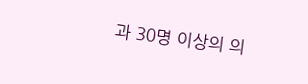과 30명 이상의 의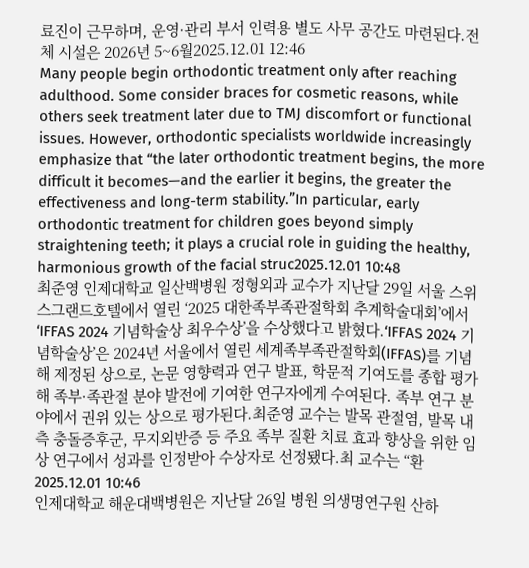료진이 근무하며, 운영·관리 부서 인력용 별도 사무 공간도 마련된다.전체 시설은 2026년 5~6월2025.12.01 12:46
Many people begin orthodontic treatment only after reaching adulthood. Some consider braces for cosmetic reasons, while others seek treatment later due to TMJ discomfort or functional issues. However, orthodontic specialists worldwide increasingly emphasize that “the later orthodontic treatment begins, the more difficult it becomes—and the earlier it begins, the greater the effectiveness and long-term stability.”In particular, early orthodontic treatment for children goes beyond simply straightening teeth; it plays a crucial role in guiding the healthy, harmonious growth of the facial struc2025.12.01 10:48
최준영 인제대학교 일산백병원 정형외과 교수가 지난달 29일 서울 스위스그랜드호텔에서 열린 ‘2025 대한족부족관절학회 추계학술대회’에서 ‘IFFAS 2024 기념학술상 최우수상’을 수상했다고 밝혔다.‘IFFAS 2024 기념학술상’은 2024년 서울에서 열린 세계족부족관절학회(IFFAS)를 기념해 제정된 상으로, 논문 영향력과 연구 발표, 학문적 기여도를 종합 평가해 족부·족관절 분야 발전에 기여한 연구자에게 수여된다. 족부 연구 분야에서 권위 있는 상으로 평가된다.최준영 교수는 발목 관절염, 발목 내측 충돌증후군, 무지외반증 등 주요 족부 질환 치료 효과 향상을 위한 임상 연구에서 성과를 인정받아 수상자로 선정됐다.최 교수는 “환2025.12.01 10:46
인제대학교 해운대백병원은 지난달 26일 병원 의생명연구원 산하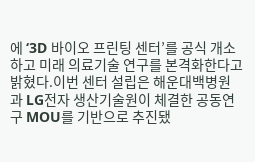에 ‘3D 바이오 프린팅 센터’를 공식 개소하고 미래 의료기술 연구를 본격화한다고 밝혔다.이번 센터 설립은 해운대백병원과 LG전자 생산기술원이 체결한 공동연구 MOU를 기반으로 추진됐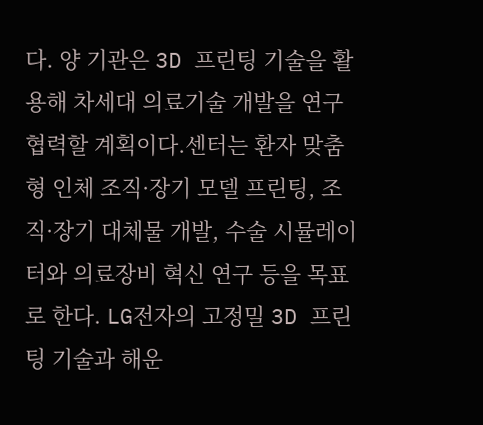다. 양 기관은 3D 프린팅 기술을 활용해 차세대 의료기술 개발을 연구 협력할 계획이다.센터는 환자 맞춤형 인체 조직·장기 모델 프린팅, 조직·장기 대체물 개발, 수술 시뮬레이터와 의료장비 혁신 연구 등을 목표로 한다. LG전자의 고정밀 3D 프린팅 기술과 해운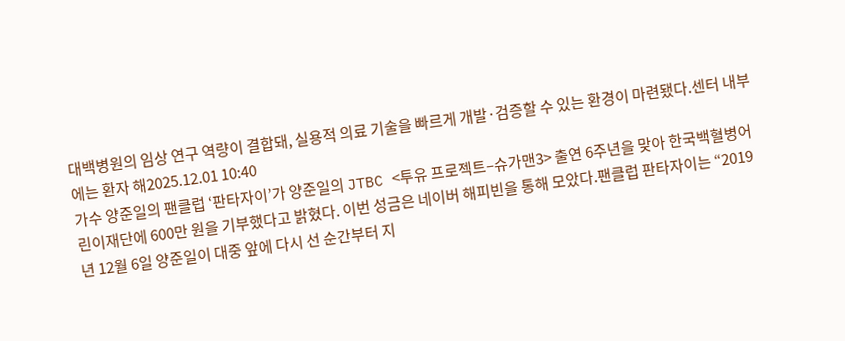대백병원의 임상 연구 역량이 결합돼, 실용적 의료 기술을 빠르게 개발·검증할 수 있는 환경이 마련됐다.센터 내부에는 환자 해2025.12.01 10:40
가수 양준일의 팬클럽 ‘판타자이’가 양준일의 JTBC <투유 프로젝트–슈가맨3> 출연 6주년을 맞아 한국백혈병어린이재단에 600만 원을 기부했다고 밝혔다. 이번 성금은 네이버 해피빈을 통해 모았다.팬클럽 판타자이는 “2019년 12월 6일 양준일이 대중 앞에 다시 선 순간부터 지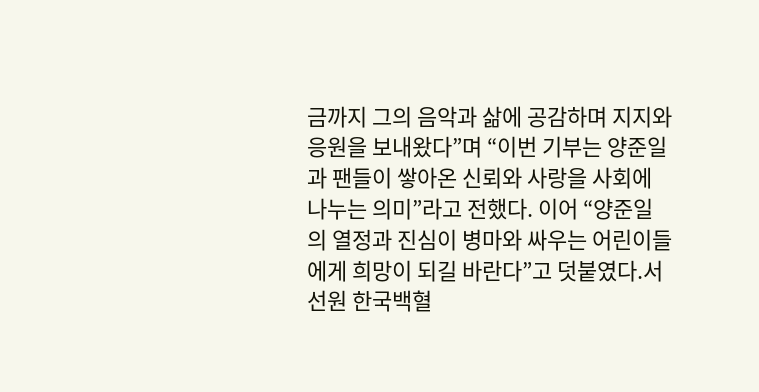금까지 그의 음악과 삶에 공감하며 지지와 응원을 보내왔다”며 “이번 기부는 양준일과 팬들이 쌓아온 신뢰와 사랑을 사회에 나누는 의미”라고 전했다. 이어 “양준일의 열정과 진심이 병마와 싸우는 어린이들에게 희망이 되길 바란다”고 덧붙였다.서선원 한국백혈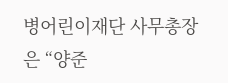병어린이재단 사무총장은 “양준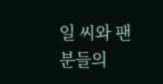일 씨와 팬분들의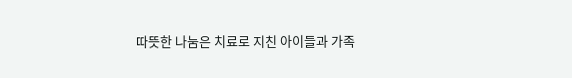따뜻한 나눔은 치료로 지친 아이들과 가족